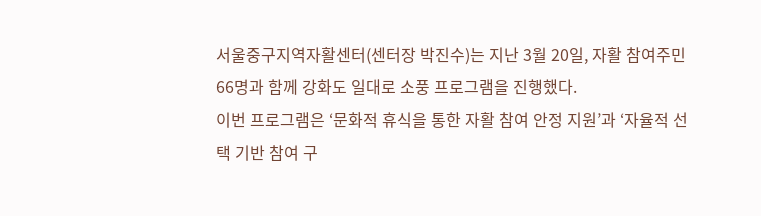서울중구지역자활센터(센터장 박진수)는 지난 3월 20일, 자활 참여주민 66명과 함께 강화도 일대로 소풍 프로그램을 진행했다.
이번 프로그램은 ‘문화적 휴식을 통한 자활 참여 안정 지원’과 ‘자율적 선택 기반 참여 구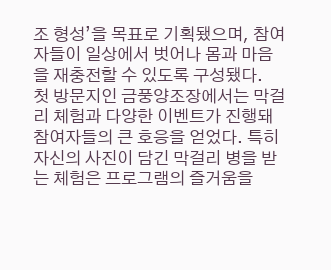조 형성’을 목표로 기획됐으며, 참여자들이 일상에서 벗어나 몸과 마음을 재충전할 수 있도록 구성됐다.
첫 방문지인 금풍양조장에서는 막걸리 체험과 다양한 이벤트가 진행돼 참여자들의 큰 호응을 얻었다. 특히 자신의 사진이 담긴 막걸리 병을 받는 체험은 프로그램의 즐거움을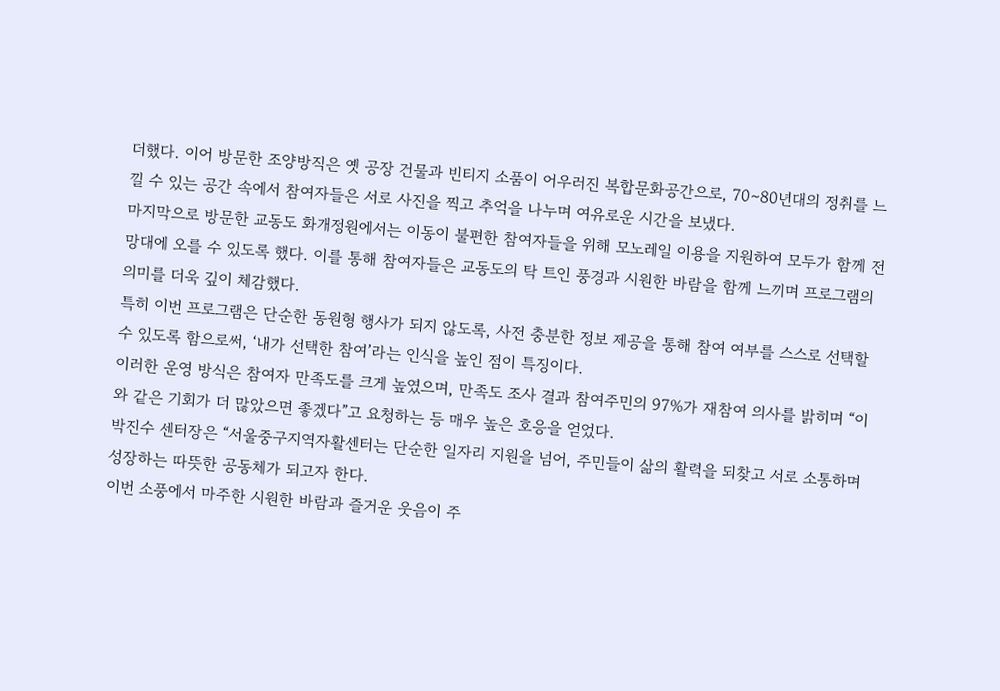더했다. 이어 방문한 조양방직은 옛 공장 건물과 빈티지 소품이 어우러진 복합문화공간으로, 70∼80년대의 정취를 느낄 수 있는 공간 속에서 참여자들은 서로 사진을 찍고 추억을 나누며 여유로운 시간을 보냈다.
마지막으로 방문한 교동도 화개정원에서는 이동이 불편한 참여자들을 위해 모노레일 이용을 지원하여 모두가 함께 전망대에 오를 수 있도록 했다. 이를 통해 참여자들은 교동도의 탁 트인 풍경과 시원한 바람을 함께 느끼며 프로그램의 의미를 더욱 깊이 체감했다.
특히 이번 프로그램은 단순한 동원형 행사가 되지 않도록, 사전 충분한 정보 제공을 통해 참여 여부를 스스로 선택할 수 있도록 함으로써, ‘내가 선택한 참여’라는 인식을 높인 점이 특징이다.
이러한 운영 방식은 참여자 만족도를 크게 높였으며, 만족도 조사 결과 참여주민의 97%가 재참여 의사를 밝히며 “이와 같은 기회가 더 많았으면 좋겠다”고 요청하는 등 매우 높은 호응을 얻었다.
박진수 센터장은 “서울중구지역자활센터는 단순한 일자리 지원을 넘어, 주민들이 삶의 활력을 되찾고 서로 소통하며 성장하는 따뜻한 공동체가 되고자 한다.
이번 소풍에서 마주한 시원한 바람과 즐거운 웃음이 주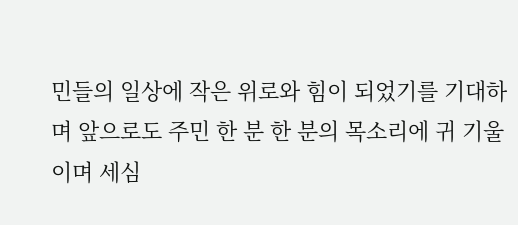민들의 일상에 작은 위로와 힘이 되었기를 기대하며 앞으로도 주민 한 분 한 분의 목소리에 귀 기울이며 세심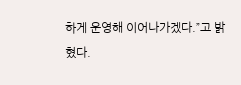하게 운영해 이어나가겠다.”고 밝혔다.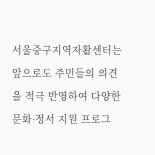서울중구지역자활센터는 앞으로도 주민들의 의견을 적극 반영하여 다양한 문화·정서 지원 프로그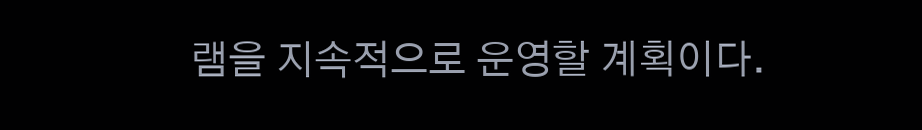램을 지속적으로 운영할 계획이다.